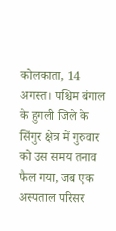कोलकाता, 14 अगस्त। पश्चिम बंगाल के हुगली जिले के सिंगुर क्षेत्र में गुरुवार को उस समय तनाव फैल गया, जब एक अस्पताल परिसर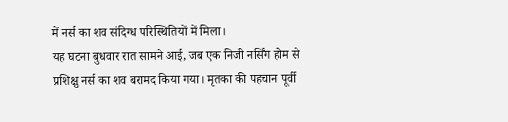में नर्स का शव संदिग्ध परिस्थितियों में मिला।
यह घटना बुधवार रात सामने आई, जब एक निजी नर्सिंग होम से प्रशिक्षु नर्स का शव बरामद किया गया। मृतका की पहचान पूर्वी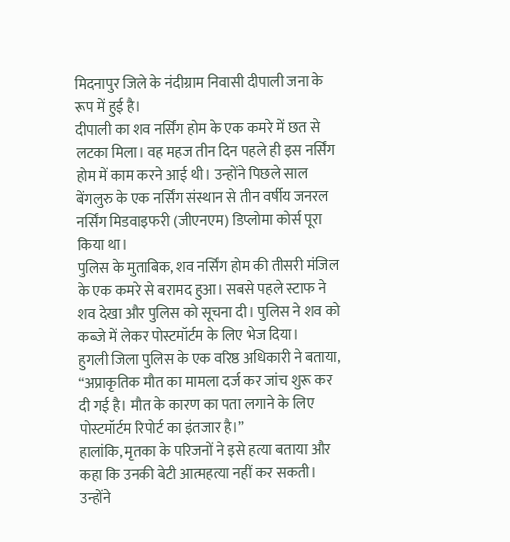मिदनापुर जिले के नंदीग्राम निवासी दीपाली जना के रूप में हुई है।
दीपाली का शव नर्सिंग होम के एक कमरे में छत से लटका मिला। वह महज तीन दिन पहले ही इस नर्सिंग होम में काम करने आई थी। उन्होंने पिछले साल बेंगलुरु के एक नर्सिंग संस्थान से तीन वर्षीय जनरल नर्सिंग मिडवाइफरी (जीएनएम) डिप्लोमा कोर्स पूरा किया था।
पुलिस के मुताबिक, शव नर्सिंग होम की तीसरी मंजिल के एक कमरे से बरामद हुआ। सबसे पहले स्टाफ ने शव देखा और पुलिस को सूचना दी। पुलिस ने शव को कब्जे में लेकर पोस्टमॉर्टम के लिए भेज दिया।
हुगली जिला पुलिस के एक वरिष्ठ अधिकारी ने बताया, “अप्राकृतिक मौत का मामला दर्ज कर जांच शुरू कर दी गई है। मौत के कारण का पता लगाने के लिए पोस्टमॉर्टम रिपोर्ट का इंतजार है।”
हालांकि, मृतका के परिजनों ने इसे हत्या बताया और कहा कि उनकी बेटी आत्महत्या नहीं कर सकती। उन्होंने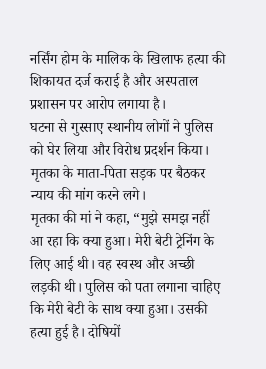नर्सिंग होम के मालिक के खिलाफ हत्या की शिकायत दर्ज कराई है और अस्पताल प्रशासन पर आरोप लगाया है।
घटना से गुस्साए स्थानीय लोगों ने पुलिस को घेर लिया और विरोध प्रदर्शन किया। मृतका के माता-पिता सड़क पर बैठकर न्याय की मांग करने लगे।
मृतका की मां ने कहा, “मुझे समझ नहीं आ रहा कि क्या हुआ। मेरी बेटी ट्रेनिंग के लिए आई थी। वह स्वस्थ और अच्छी लड़की थी। पुलिस को पता लगाना चाहिए कि मेरी बेटी के साथ क्या हुआ। उसकी हत्या हुई है। दोषियों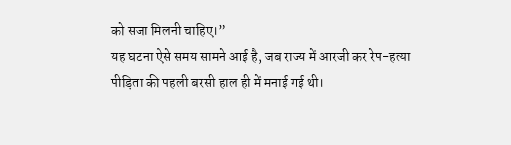को सजा मिलनी चाहिए।”
यह घटना ऐसे समय सामने आई है, जब राज्य में आरजी कर रेप-हत्या पीड़िता की पहली बरसी हाल ही में मनाई गई थी।